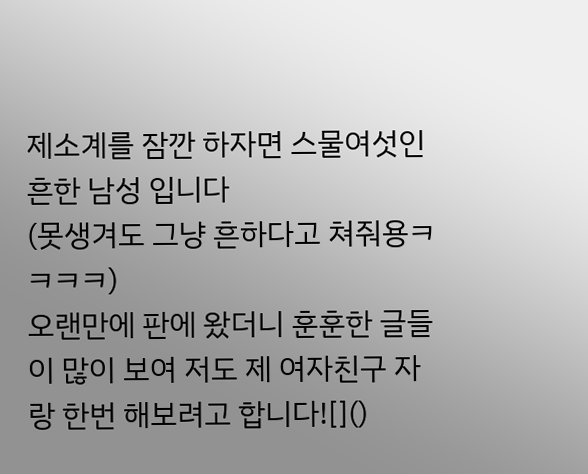제소계를 잠깐 하자면 스물여섯인 흔한 남성 입니다
(못생겨도 그냥 흔하다고 쳐줘용ㅋㅋㅋㅋ)
오랜만에 판에 왔더니 훈훈한 글들이 많이 보여 저도 제 여자친구 자랑 한번 해보려고 합니다![]()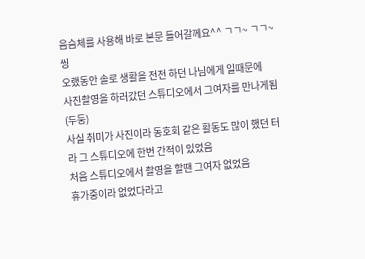음슴체를 사용해 바로 본문 들어갈께요^^ ㄱㄱ~ ㄱㄱ~ 씽
오랬동안 솔로 생활을 전전 하던 나님에게 일때문에
사진촬영을 하러갔던 스튜디오에서 그여자를 만나게됨 (두둥)
사실 취미가 사진이라 동호회 같은 활동도 많이 했던 터라 그 스튜디오에 한번 간적이 있었음
처음 스튜디오에서 촬영을 할땐 그여자 없었음
휴가중이라 없었다라고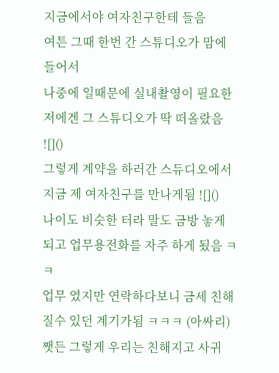지금에서야 여자친구한테 들음
여튼 그때 한번 간 스튜디오가 맘에 들어서
나중에 일때문에 실내촬영이 필요한 저에겐 그 스튜디오가 딱 떠올랐음 ![]()
그렇게 계약을 하러간 스듀디오에서 지금 제 여자친구를 만나게됨 ![]()
나이도 비슷한 터라 말도 금방 놓게 되고 업무용전화를 자주 하게 됬음 ㅋㅋ
업무 였지만 연락하다보니 금세 친해질수 있던 계기가됨 ㅋㅋㅋ (아싸리)
쨋든 그렇게 우리는 친해지고 사귀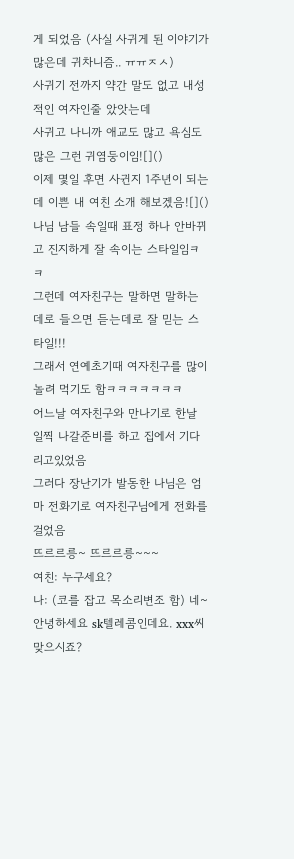게 되었음 (사실 사귀게 된 이야기가 많은데 귀차니즘.. ㅠㅠㅈㅅ)
사귀기 전까지 약간 말도 없고 내성적인 여자인줄 았앗는데
사귀고 나니까 애교도 많고 욕심도 많은 그런 귀염둥이임![]()
이제 몇일 후면 사귄지 1주년이 되는데 이쁜 내 여친 소개 해보겠음![]()
나님 남들 속일때 표정 하나 안바뀌고 진지하게 잘 속이는 스타일임ㅋㅋ
그런데 여자친구는 말하면 말하는데로 들으면 듣는데로 잘 믿는 스타일!!!
그래서 연예초기때 여자친구를 많이 놀려 먹기도 함ㅋㅋㅋㅋㅋㅋㅋ
어느날 여자친구와 만나기로 한날 일찍 나갈준비를 하고 집에서 기다리고있었음
그러다 장난기가 발동한 나님은 엄마 전화기로 여자친구님에게 전화를 걸었음
뜨르르릉~ 뜨르르릉~~~
여친: 누구세요?
나: (코를 잡고 목소리변조 함) 네~ 안녕하세요 sk텔레콤인데요. xxx씨 맞으시죠?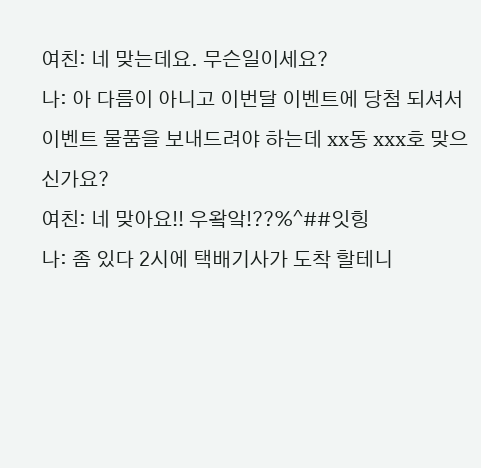여친: 네 맞는데요. 무슨일이세요?
나: 아 다름이 아니고 이번달 이벤트에 당첨 되셔서 이벤트 물품을 보내드려야 하는데 xx동 xxx호 맞으신가요?
여친: 네 맞아요!! 우왘앜!??%^##잇힝
나: 좀 있다 2시에 택배기사가 도착 할테니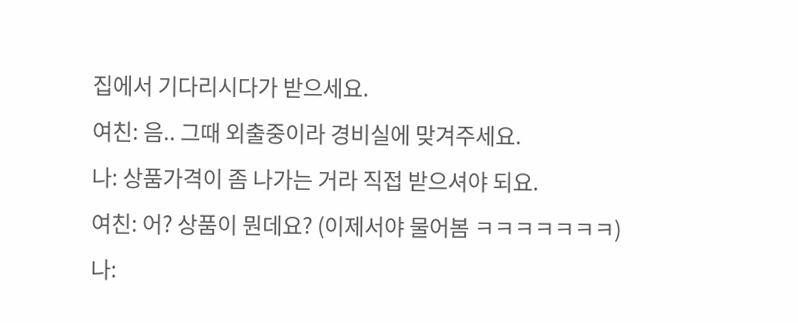집에서 기다리시다가 받으세요.
여친: 음.. 그때 외출중이라 경비실에 맞겨주세요.
나: 상품가격이 좀 나가는 거라 직접 받으셔야 되요.
여친: 어? 상품이 뭔데요? (이제서야 물어봄 ㅋㅋㅋㅋㅋㅋㅋ)
나: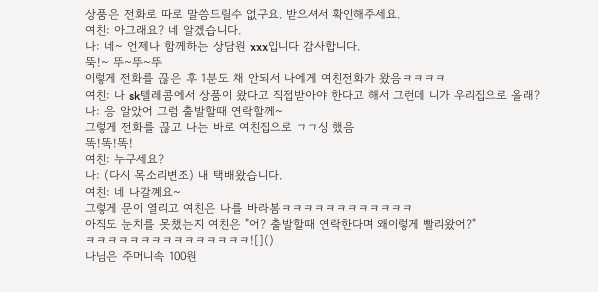상품은 전화로 따로 말씀드릴수 없구요. 받으셔서 확인해주세요.
여친: 아그래요? 네 알겠습니다.
나: 네~ 언제나 함께하는 상담원 xxx입니다 감사합니다.
뚝!~ 뚜~뚜~뚜
이렇게 전화를 끊은 후 1분도 채 안되서 나에게 여친전화가 왔음ㅋㅋㅋㅋ
여친: 나 sk텔레콤에서 상품이 왔다고 직접받아야 한다고 해서 그런데 니가 우리집으로 올래?
나: 응 알았어 그럼 출발할때 연락할께~
그렇게 전화를 끊고 나는 바로 여친집으로 ㄱㄱ싱 했음
똑!똑!똑!
여친: 누구세요?
나: (다시 목소리변조) 내 택배왔습니다.
여친: 네 나갈꼐요~
그렇게 문이 열리고 여친은 나를 바라봄ㅋㅋㅋㅋㅋㅋㅋㅋㅋㅋㅋㅋ
아직도 눈치를 못챘는지 여친은 "어? 출발할때 연락한다며 왜이렇게 빨리왔어?"
ㅋㅋㅋㅋㅋㅋㅋㅋㅋㅋㅋㅋㅋㅋㅋ![]()
나님은 주머니속 100원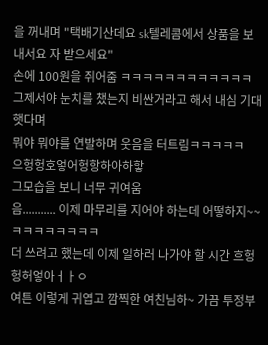을 꺼내며 "택배기산데요 sk텔레콤에서 상품을 보내서요 자 받으세요"
손에 100원을 쥐어줌 ㅋㅋㅋㅋㅋㅋㅋㅋㅋㅋㅋㅋ
그제서야 눈치를 챘는지 비싼거라고 해서 내심 기대햇다며
뭐야 뭐야를 연발하며 웃음을 터트림ㅋㅋㅋㅋㅋ
으헝헝호엏어헝항하아하핳
그모습을 보니 너무 귀여움
음........... 이제 마무리를 지어야 하는데 어떻하지~~ ㅋㅋㅋㅋㅋㅋㅋㅋ
더 쓰려고 했는데 이제 일하러 나가야 할 시간 흐헝헝허엏아ㅓㅏㅇ
여튼 이렇게 귀엽고 깜찍한 여친님하~ 가끔 투정부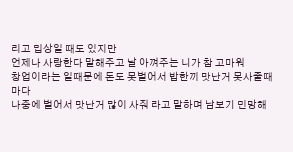리고 밉상일 때도 있지만
언제나 사랑한다 말해주고 날 아껴주는 니가 참 고마워
창업이라는 일때문에 돈도 못벌어서 밥한끼 맛난거 못사줄때마다
나중에 벌어서 맛난거 많이 사줘 라고 말하며 남보기 민망해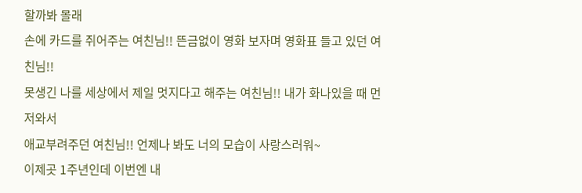할까봐 몰래
손에 카드를 쥐어주는 여친님!! 뜬금없이 영화 보자며 영화표 들고 있던 여친님!!
못생긴 나를 세상에서 제일 멋지다고 해주는 여친님!! 내가 화나있을 때 먼저와서
애교부려주던 여친님!! 언제나 봐도 너의 모습이 사랑스러워~
이제곳 1주년인데 이번엔 내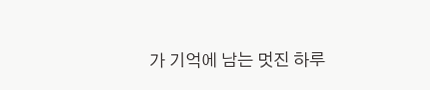가 기억에 남는 멋진 하루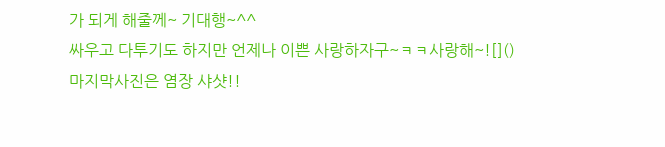가 되게 해줄께~ 기대행~^^
싸우고 다투기도 하지만 언제나 이쁜 사랑하자구~ㅋㅋ사랑해~![]()
마지막사진은 염장 샤샷!!